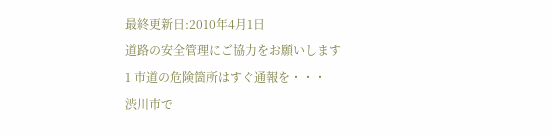最終更新日:2010年4月1日
道路の安全管理にご協力をお願いします
1 市道の危険箇所はすぐ通報を・・・
渋川市で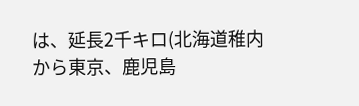は、延長2千キロ(北海道稚内から東京、鹿児島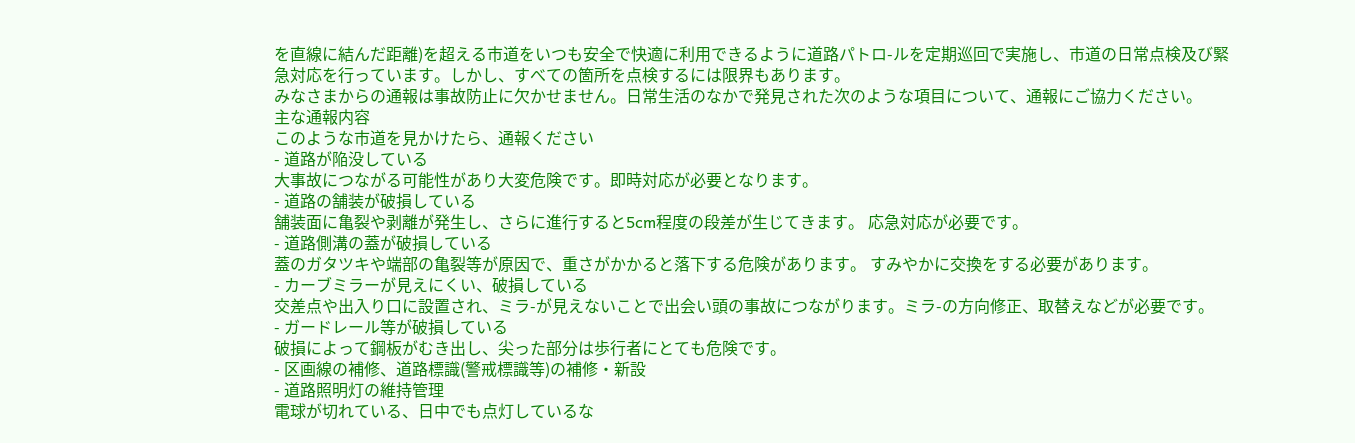を直線に結んだ距離)を超える市道をいつも安全で快適に利用できるように道路パトロ-ルを定期巡回で実施し、市道の日常点検及び緊急対応を行っています。しかし、すべての箇所を点検するには限界もあります。
みなさまからの通報は事故防止に欠かせません。日常生活のなかで発見された次のような項目について、通報にご協力ください。
主な通報内容
このような市道を見かけたら、通報ください
- 道路が陥没している
大事故につながる可能性があり大変危険です。即時対応が必要となります。
- 道路の舗装が破損している
舗装面に亀裂や剥離が発生し、さらに進行すると5cm程度の段差が生じてきます。 応急対応が必要です。
- 道路側溝の蓋が破損している
蓋のガタツキや端部の亀裂等が原因で、重さがかかると落下する危険があります。 すみやかに交換をする必要があります。
- カーブミラーが見えにくい、破損している
交差点や出入り口に設置され、ミラ-が見えないことで出会い頭の事故につながります。ミラ-の方向修正、取替えなどが必要です。
- ガードレール等が破損している
破損によって鋼板がむき出し、尖った部分は歩行者にとても危険です。
- 区画線の補修、道路標識(警戒標識等)の補修・新設
- 道路照明灯の維持管理
電球が切れている、日中でも点灯しているな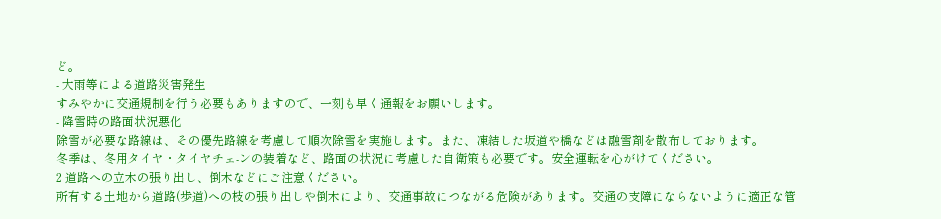ど。
- 大雨等による道路災害発生
すみやかに交通規制を行う必要もありますので、一刻も早く通報をお願いします。
- 降雪時の路面状況悪化
除雪が必要な路線は、その優先路線を考慮して順次除雪を実施します。また、凍結した坂道や橋などは融雪剤を散布しております。
冬季は、冬用タイヤ・タイヤチェ-ンの装着など、路面の状況に考慮した自衛策も必要です。安全運転を心がけてください。
2 道路への立木の張り出し、倒木などにご注意ください。
所有する土地から道路(歩道)への枝の張り出しや倒木により、交通事故につながる危険があります。交通の支障にならないように適正な管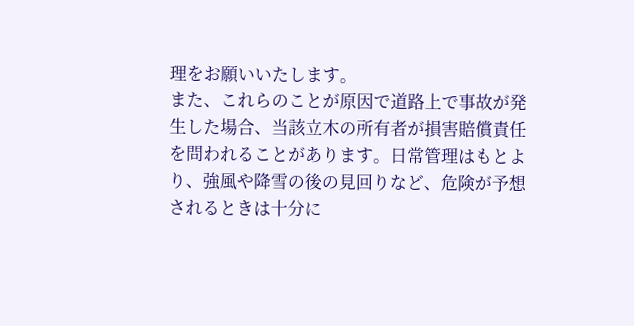理をお願いいたします。
また、これらのことが原因で道路上で事故が発生した場合、当該立木の所有者が損害賠償責任を問われることがあります。日常管理はもとより、強風や降雪の後の見回りなど、危険が予想されるときは十分に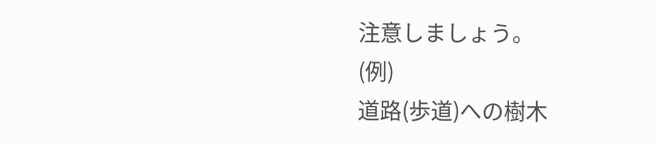注意しましょう。
(例)
道路(歩道)への樹木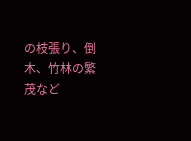の枝張り、倒木、竹林の繁茂など